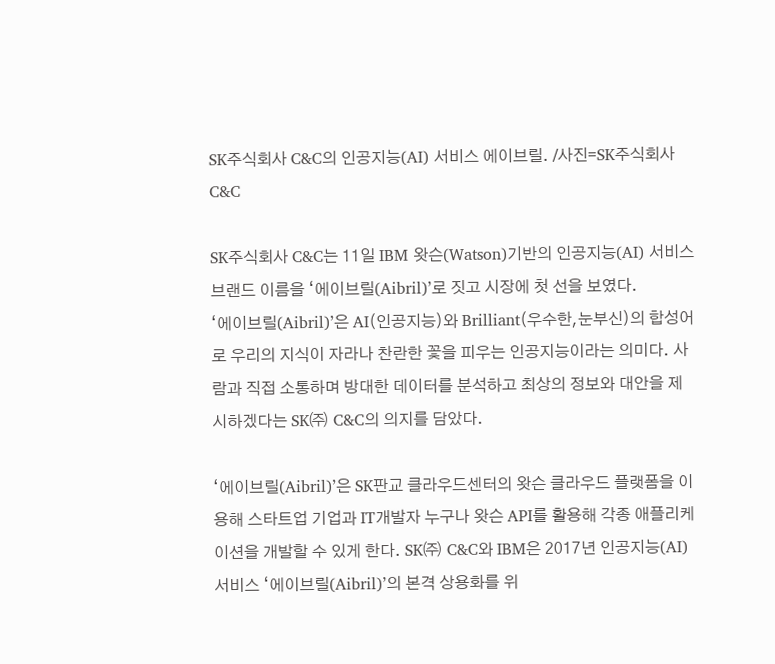SK주식회사 C&C의 인공지능(AI) 서비스 에이브릴. /사진=SK주식회사 C&C

SK주식회사 C&C는 11일 IBM 왓슨(Watson)기반의 인공지능(AI) 서비스 브랜드 이름을 ‘에이브릴(Aibril)’로 짓고 시장에 첫 선을 보였다.
‘에이브릴(Aibril)’은 AI(인공지능)와 Brilliant(우수한,눈부신)의 합성어로 우리의 지식이 자라나 찬란한 꽃을 피우는 인공지능이라는 의미다. 사람과 직접 소통하며 방대한 데이터를 분석하고 최상의 정보와 대안을 제시하겠다는 SK㈜ C&C의 의지를 담았다.

‘에이브릴(Aibril)’은 SK판교 클라우드센터의 왓슨 클라우드 플랫폼을 이용해 스타트업 기업과 IT개발자 누구나 왓슨 API를 활용해 각종 애플리케이션을 개발할 수 있게 한다. SK㈜ C&C와 IBM은 2017년 인공지능(AI) 서비스 ‘에이브릴(Aibril)’의 본격 상용화를 위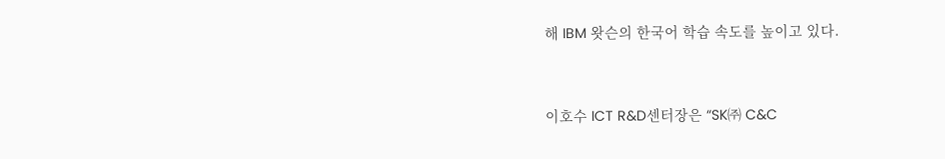해 IBM 왓슨의 한국어 학습 속도를 높이고 있다.


이호수 ICT R&D센터장은 “SK㈜ C&C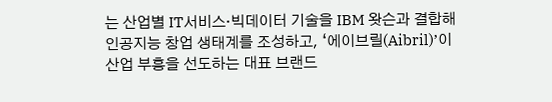는 산업별 IT서비스·빅데이터 기술을 IBM 왓슨과 결합해 인공지능 창업 생태계를 조성하고, ‘에이브릴(Aibril)’이 산업 부흥을 선도하는 대표 브랜드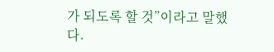가 되도록 할 것”이라고 말했다.